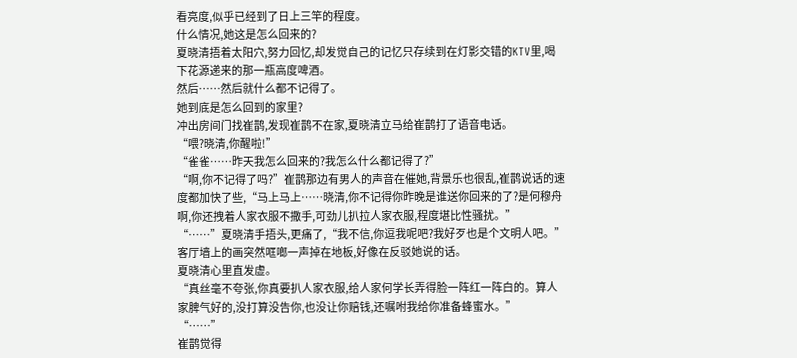看亮度,似乎已经到了日上三竿的程度。
什么情况,她这是怎么回来的?
夏晓清捂着太阳穴,努力回忆,却发觉自己的记忆只存续到在灯影交错的KTV里,喝下花源递来的那一瓶高度啤酒。
然后……然后就什么都不记得了。
她到底是怎么回到的家里?
冲出房间门找崔鹊,发现崔鹊不在家,夏晓清立马给崔鹊打了语音电话。
“喂?晓清,你醒啦!”
“雀雀……昨天我怎么回来的?我怎么什么都记得了?”
“啊,你不记得了吗?”崔鹊那边有男人的声音在催她,背景乐也很乱,崔鹊说话的速度都加快了些,“马上马上……晓清,你不记得你昨晚是谁送你回来的了?是何穆舟啊,你还拽着人家衣服不撒手,可劲儿扒拉人家衣服,程度堪比性骚扰。”
“……”夏晓清手捂头,更痛了,“我不信,你逗我呢吧?我好歹也是个文明人吧。”
客厅墙上的画突然哐啷一声掉在地板,好像在反驳她说的话。
夏晓清心里直发虚。
“真丝毫不夸张,你真要扒人家衣服,给人家何学长弄得脸一阵红一阵白的。算人家脾气好的,没打算没告你,也没让你赔钱,还嘱咐我给你准备蜂蜜水。”
“……”
崔鹊觉得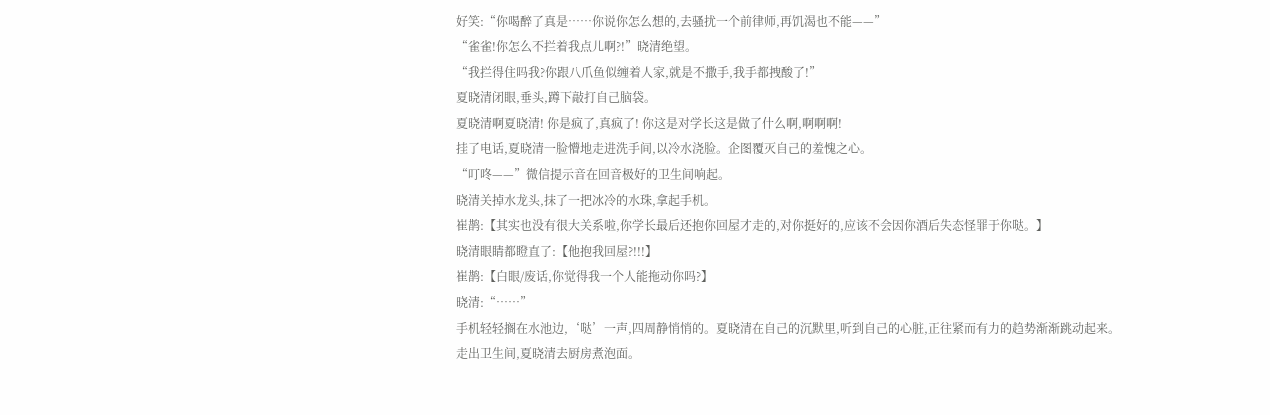好笑:“你喝醉了真是……你说你怎么想的,去骚扰一个前律师,再饥渴也不能——”
“雀雀!你怎么不拦着我点儿啊?!”晓清绝望。
“我拦得住吗我?你跟八爪鱼似缠着人家,就是不撒手,我手都拽酸了!”
夏晓清闭眼,垂头,蹲下敲打自己脑袋。
夏晓清啊夏晓清! 你是疯了,真疯了! 你这是对学长这是做了什么啊,啊啊啊!
挂了电话,夏晓清一脸懵地走进洗手间,以冷水浇脸。企图覆灭自己的羞愧之心。
“叮咚——”微信提示音在回音极好的卫生间响起。
晓清关掉水龙头,抹了一把冰冷的水珠,拿起手机。
崔鹊:【其实也没有很大关系啦,你学长最后还抱你回屋才走的,对你挺好的,应该不会因你酒后失态怪罪于你哒。】
晓清眼睛都瞪直了:【他抱我回屋?!!!】
崔鹊:【白眼/废话,你觉得我一个人能拖动你吗?】
晓清:“……”
手机轻轻搁在水池边,‘哒’一声,四周静悄悄的。夏晓清在自己的沉默里,听到自己的心脏,正往紧而有力的趋势渐渐跳动起来。
走出卫生间,夏晓清去厨房煮泡面。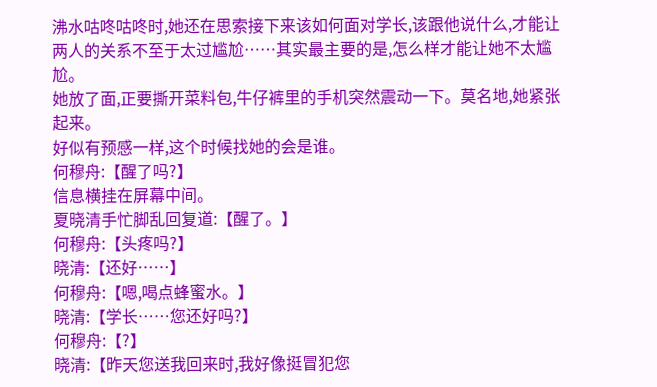沸水咕咚咕咚时,她还在思索接下来该如何面对学长,该跟他说什么,才能让两人的关系不至于太过尴尬……其实最主要的是,怎么样才能让她不太尴尬。
她放了面,正要撕开菜料包,牛仔裤里的手机突然震动一下。莫名地,她紧张起来。
好似有预感一样,这个时候找她的会是谁。
何穆舟:【醒了吗?】
信息横挂在屏幕中间。
夏晓清手忙脚乱回复道:【醒了。】
何穆舟:【头疼吗?】
晓清:【还好……】
何穆舟:【嗯,喝点蜂蜜水。】
晓清:【学长……您还好吗?】
何穆舟:【?】
晓清:【昨天您送我回来时,我好像挺冒犯您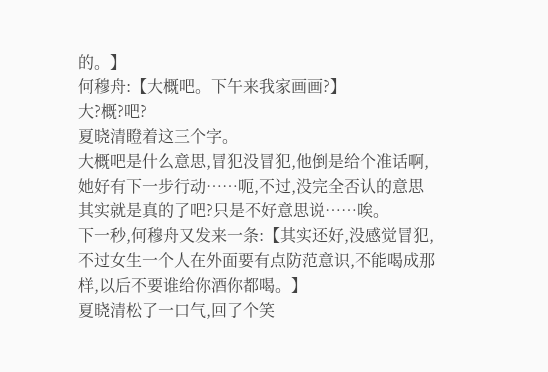的。】
何穆舟:【大概吧。下午来我家画画?】
大?概?吧?
夏晓清瞪着这三个字。
大概吧是什么意思,冒犯没冒犯,他倒是给个准话啊,她好有下一步行动……呃,不过,没完全否认的意思其实就是真的了吧?只是不好意思说……唉。
下一秒,何穆舟又发来一条:【其实还好,没感觉冒犯,不过女生一个人在外面要有点防范意识,不能喝成那样,以后不要谁给你酒你都喝。】
夏晓清松了一口气,回了个笑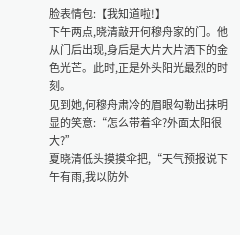脸表情包:【我知道啦!】
下午两点,晓清敲开何穆舟家的门。他从门后出现,身后是大片大片洒下的金色光芒。此时,正是外头阳光最烈的时刻。
见到她,何穆舟肃冷的眉眼勾勒出抹明显的笑意:“怎么带着伞?外面太阳很大?”
夏晓清低头摸摸伞把,“天气预报说下午有雨,我以防外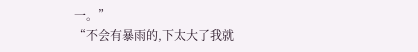一。”
“不会有暴雨的,下太大了我就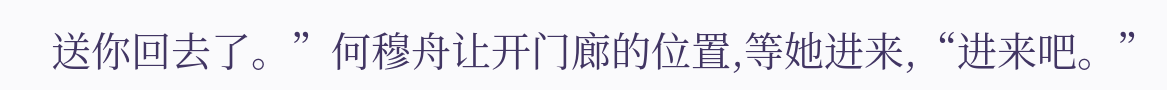送你回去了。”何穆舟让开门廊的位置,等她进来,“进来吧。”